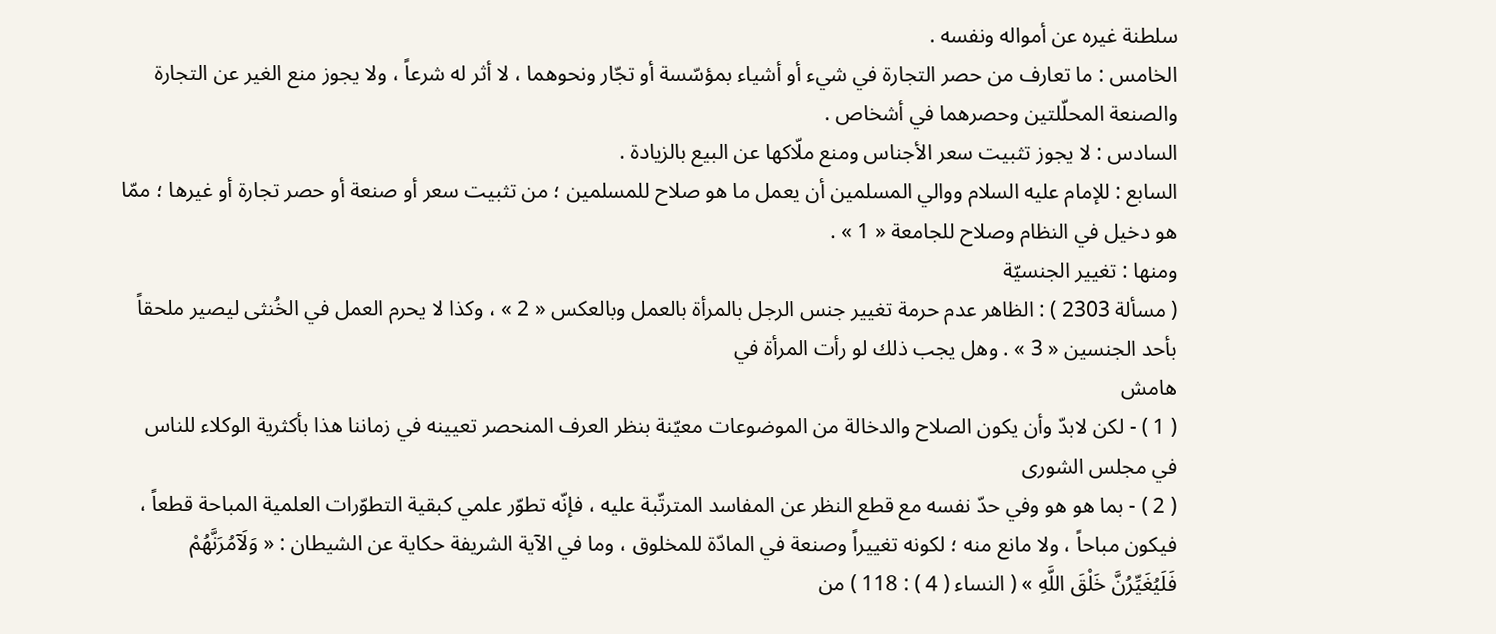سلطنة غيره عن أمواله ونفسه .
الخامس : ما تعارف من حصر التجارة في شيء أو أشياء بمؤسّسة أو تجّار ونحوهما ، لا أثر له شرعاً ، ولا يجوز منع الغير عن التجارة والصنعة المحلّلتين وحصرهما في أشخاص .
السادس : لا يجوز تثبيت سعر الأجناس ومنع ملّاكها عن البيع بالزيادة .
السابع : للإمام عليه السلام ووالي المسلمين أن يعمل ما هو صلاح للمسلمين ؛ من تثبيت سعر أو صنعة أو حصر تجارة أو غيرها ؛ ممّا هو دخيل في النظام وصلاح للجامعة « 1 » .
ومنها : تغيير الجنسيّة
( مسألة 2303 ) : الظاهر عدم حرمة تغيير جنس الرجل بالمرأة بالعمل وبالعكس « 2 » ، وكذا لا يحرم العمل في الخُنثى ليصير ملحقاً بأحد الجنسين « 3 » . وهل يجب ذلك لو رأت المرأة في
هامش
( 1 ) - لكن لابدّ وأن يكون الصلاح والدخالة من الموضوعات معيّنة بنظر العرف المنحصر تعيينه في زماننا هذا بأكثرية الوكلاء للناس في مجلس الشورى
( 2 ) - بما هو هو وفي حدّ نفسه مع قطع النظر عن المفاسد المترتّبة عليه ، فإنّه تطوّر علمي كبقية التطوّرات العلمية المباحة قطعاً ، فيكون مباحاً ، ولا مانع منه ؛ لكونه تغييراً وصنعة في المادّة للمخلوق ، وما في الآية الشريفة حكاية عن الشيطان : « وَلَآمُرَنَّهُمْ فَلَيُغَيِّرُنَّ خَلْقَ اللَّهِ » ( النساء ( 4 ) : 118 ) من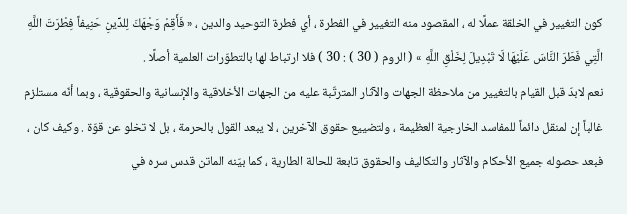كون التغيير في الخلقة عملًا له ، المقصود منه التغيير في الفطرة ، أي فطرة التوحيد والدين ، « فَأَقِمْ وَجْهَكَ لِلدِّينِ حَنِيفاً فِطْرَتَ اللَّهِ الَّتِي فَطَرَ النَّاسَ عَلَيْهَا لَا تَبْدِيلَ لِخَلْقِ اللَّهِ » ( الروم ( 30 ) : 30 ) فلا ارتباط لها بالتطوّرات العلمية أصلًا .
نعم لابدّ قبل القيام بالتغيير من ملاحظة الجهات والآثار المترتّبة عليه من الجهات الأخلاقية والإنسانية والحقوقية ، وبما أنّه مستلزم غالباً إن لمنقل دائماً للمفاسد الخارجية العظيمة ، ولتضييع حقوق الآخرين ، لا يبعد القول بالحرمة ، بل لا تخلو عن قوّة . وكيف كان ، فبعد حصوله جميع الأحكام والآثار والتكاليف والحقوق تابعة للحالة الطارية ، كما بيّنه الماتن قدس سره في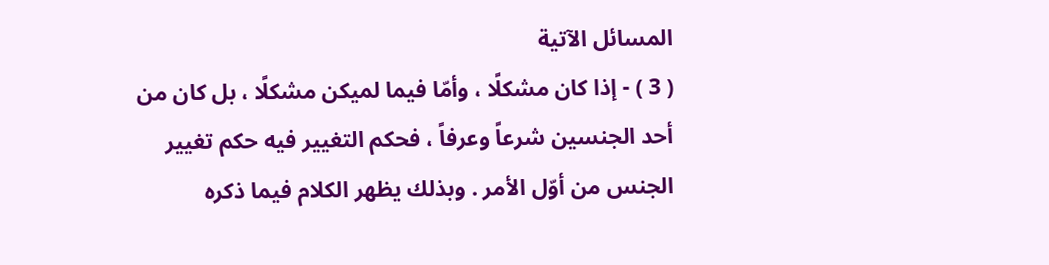المسائل الآتية
( 3 ) - إذا كان مشكلًا ، وأمّا فيما لميكن مشكلًا ، بل كان من أحد الجنسين شرعاً وعرفاً ، فحكم التغيير فيه حكم تغيير الجنس من أوّل الأمر . وبذلك يظهر الكلام فيما ذكره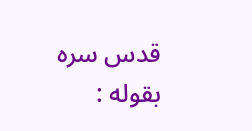قدس سره بقوله :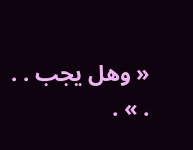« وهل يجب . . . » .